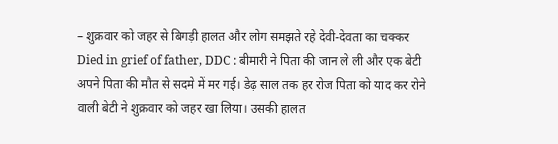– शुक्रवार को जहर से बिगड़ी हालत और लोग समझते रहे देवी-देवता का चक्कर
Died in grief of father, DDC : बीमारी ने पिता की जान ले ली और एक बेटी अपने पिता की मौत से सदमे में मर गई। डेढ़ साल तक हर रोज पिता को याद कर रोने वाली बेटी ने शुक्रवार को जहर खा लिया। उसकी हालत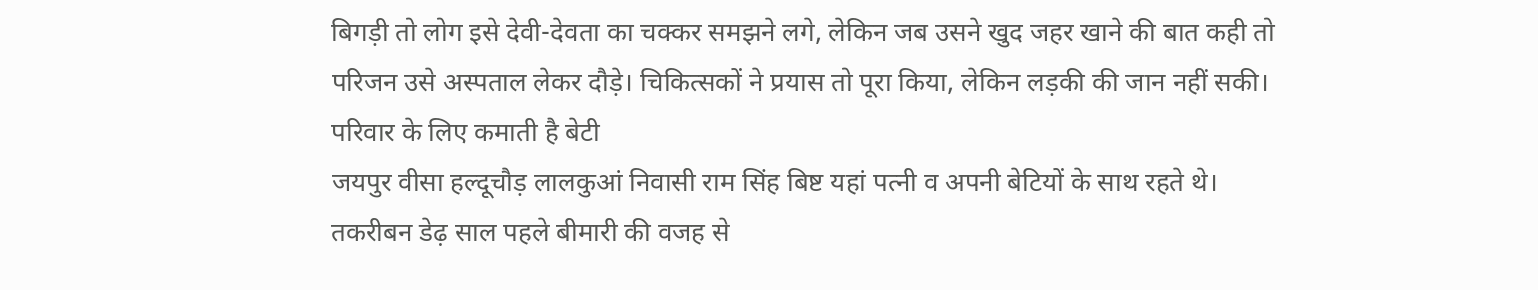बिगड़ी तो लोग इसे देवी-देवता का चक्कर समझने लगे, लेकिन जब उसने खुद जहर खाने की बात कही तो परिजन उसे अस्पताल लेकर दौड़े। चिकित्सकों ने प्रयास तो पूरा किया, लेकिन लड़की की जान नहीं सकी।
परिवार के लिए कमाती है बेटी
जयपुर वीसा हल्दूचौड़ लालकुआं निवासी राम सिंह बिष्ट यहां पत्नी व अपनी बेटियों के साथ रहते थे। तकरीबन डेढ़ साल पहले बीमारी की वजह से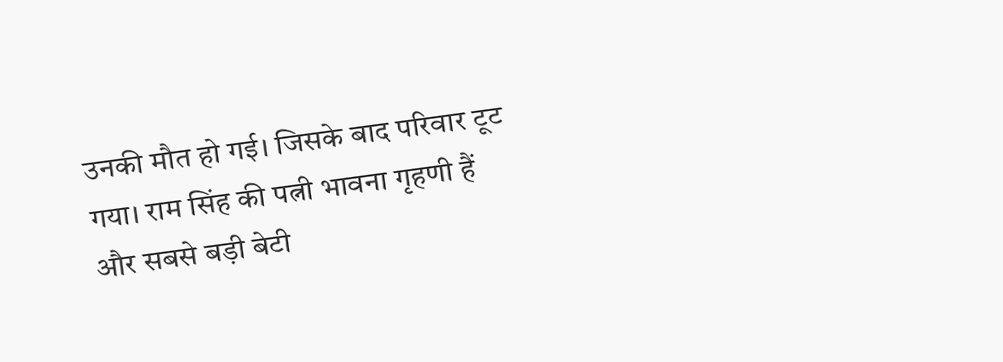उनकी मौत हो गई। जिसके बाद परिवार टूट गया। राम सिंह की पत्नी भावना गृहणी हैं और सबसे बड़ी बेटी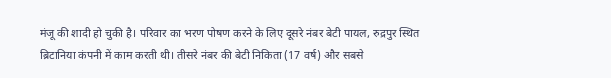मंजू की शादी हो चुकी है। परिवार का भरण पोषण करने के लिए दूसरे नंबर बेटी पायल, रुद्रपुर स्थित ब्रिटानिया कंपनी में काम करती थी। तीसरे नंबर की बेटी निकिता (17 वर्ष) और सबसे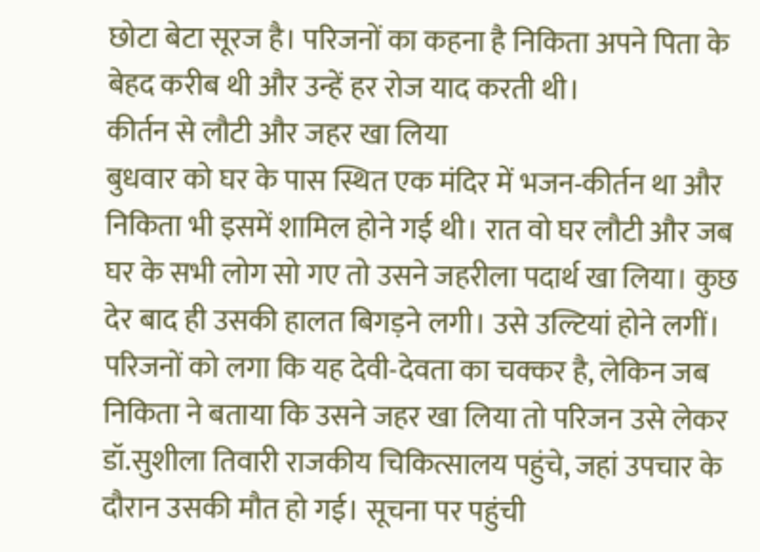छोटा बेटा सूरज है। परिजनों का कहना है निकिता अपने पिता के बेहद करीब थी और उन्हें हर रोज याद करती थी।
कीर्तन से लौटी और जहर खा लिया
बुधवार को घर के पास स्थित एक मंदिर में भजन-कीर्तन था और निकिता भी इसमें शामिल होने गई थी। रात वो घर लौटी और जब घर के सभी लोग सो गए तो उसने जहरीला पदार्थ खा लिया। कुछ देर बाद ही उसकी हालत बिगड़ने लगी। उसे उल्टियां होने लगीं। परिजनों को लगा कि यह देवी-देवता का चक्कर है, लेकिन जब निकिता ने बताया कि उसने जहर खा लिया तो परिजन उसे लेकर डॉ.सुशीला तिवारी राजकीय चिकित्सालय पहुंचे, जहां उपचार के दौरान उसकी मौत हो गई। सूचना पर पहुंची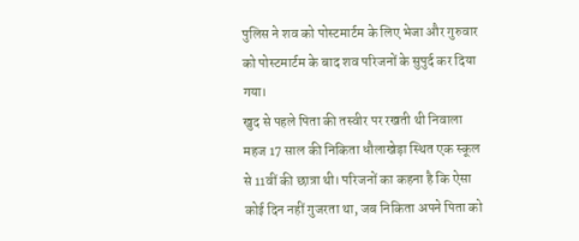पुलिस ने शव को पोस्टमार्टम के लिए भेजा और गुरुवार को पोस्टमार्टम के बाद शव परिजनों के सुपुर्द कर दिया गया।
खुद से पहले पिता की तस्वीर पर रखती थी निवाला
महज 17 साल की निकिता धौलाखेड़ा स्थित एक स्कूल से 11वीं की छात्रा थी। परिजनों का कहना है कि ऐसा कोई दिन नहीं गुजरता था, जब निकिता अपने पिता को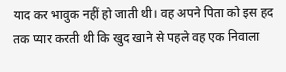याद कर भावुक नहीं हो जाती थी। वह अपने पिता को इस हद तक प्यार करती थी कि खुद खाने से पहले वह एक निवाला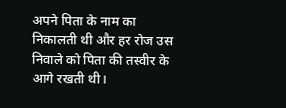अपने पिता के नाम का निकालती थी और हर रोज उस निवाले को पिता की तस्वीर के आगे रखती थी।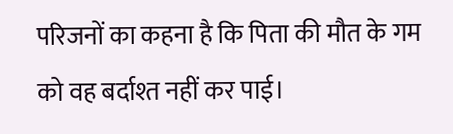परिजनों का कहना है कि पिता की मौत के गम को वह बर्दाश्त नहीं कर पाई।